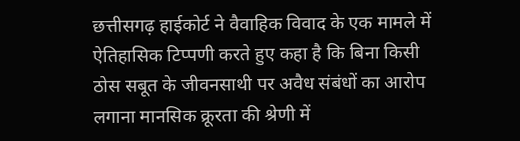छत्तीसगढ़ हाईकोर्ट ने वैवाहिक विवाद के एक मामले में ऐतिहासिक टिप्पणी करते हुए कहा है कि बिना किसी ठोस सबूत के जीवनसाथी पर अवैध संबंधों का आरोप लगाना मानसिक क्रूरता की श्रेणी में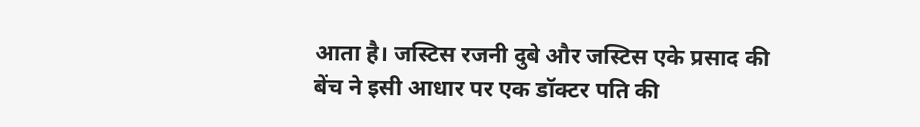आता है। जस्टिस रजनी दुबे और जस्टिस एके प्रसाद की बेंच ने इसी आधार पर एक डॉक्टर पति की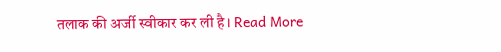तलाक की अर्जी स्वीकार कर ली है। Read More